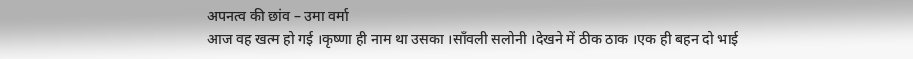अपनत्व की छांव – उमा वर्मा
आज वह खत्म हो गई ।कृष्णा ही नाम था उसका ।साँवली सलोनी ।देखने में ठीक ठाक ।एक ही बहन दो भाई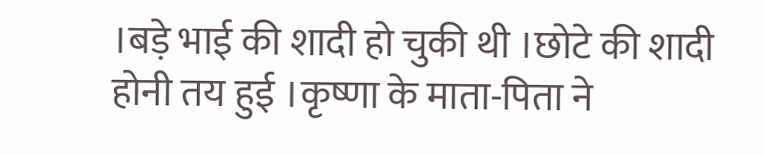।बड़े भाई की शादी हो चुकी थी ।छोटे की शादी होनी तय हुई ।कृष्णा के माता-पिता ने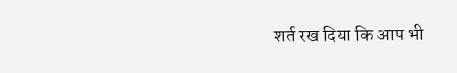शर्त रख दिया कि आप भी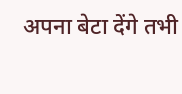अपना बेटा देंगे तभी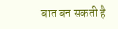बात बन सकती है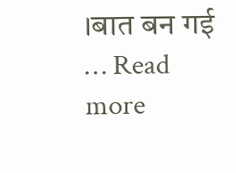।बात बन गई … Read more